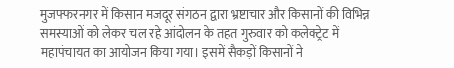मुजफ्फरनगर में किसान मजदूर संगठन द्वारा भ्रष्टाचार और किसानों की विभिन्न समस्याओं को लेकर चल रहे आंदोलन के तहत गुरुवार को कलेक्ट्रेट में महापंचायत का आयोजन किया गया। इसमें सैकड़ों किसानों ने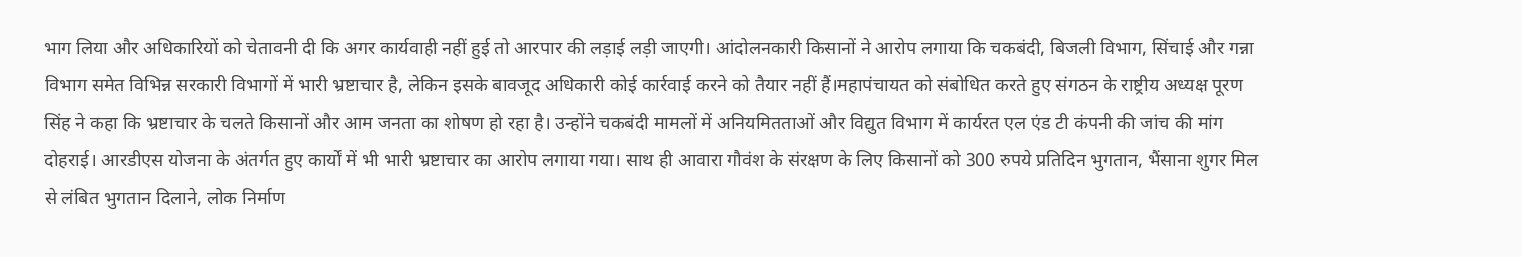भाग लिया और अधिकारियों को चेतावनी दी कि अगर कार्यवाही नहीं हुई तो आरपार की लड़ाई लड़ी जाएगी। आंदोलनकारी किसानों ने आरोप लगाया कि चकबंदी, बिजली विभाग, सिंचाई और गन्ना विभाग समेत विभिन्न सरकारी विभागों में भारी भ्रष्टाचार है, लेकिन इसके बावजूद अधिकारी कोई कार्रवाई करने को तैयार नहीं हैं।महापंचायत को संबोधित करते हुए संगठन के राष्ट्रीय अध्यक्ष पूरण सिंह ने कहा कि भ्रष्टाचार के चलते किसानों और आम जनता का शोषण हो रहा है। उन्होंने चकबंदी मामलों में अनियमितताओं और विद्युत विभाग में कार्यरत एल एंड टी कंपनी की जांच की मांग दोहराई। आरडीएस योजना के अंतर्गत हुए कार्यों में भी भारी भ्रष्टाचार का आरोप लगाया गया। साथ ही आवारा गौवंश के संरक्षण के लिए किसानों को 300 रुपये प्रतिदिन भुगतान, भैंसाना शुगर मिल से लंबित भुगतान दिलाने, लोक निर्माण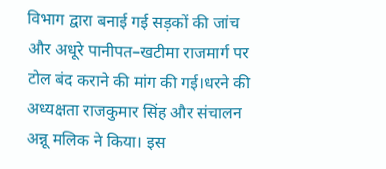विभाग द्वारा बनाई गई सड़कों की जांच और अधूरे पानीपत–खटीमा राजमार्ग पर टोल बंद कराने की मांग की गई।धरने की अध्यक्षता राजकुमार सिंह और संचालन अन्नू मलिक ने किया। इस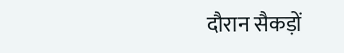दौरान सैकड़ों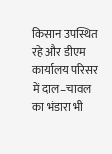किसान उपस्थित रहे और डीएम कार्यालय परिसर में दाल–चावल का भंडारा भी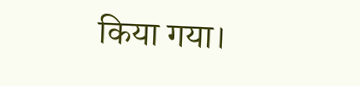किया गया।